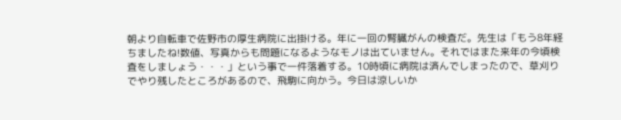朝より自転車で佐野市の厚生病院に出掛ける。年に一回の腎臓がんの検査だ。先生は「もう8年経ちましたね!数値、写真からも問題になるようなモノは出ていません。それではまた来年の今頃検査をしましょう・・・」という事で一件落着する。10時頃に病院は済んでしまったので、草刈りでやり残したところがあるので、飛駒に向かう。今日は涼しいか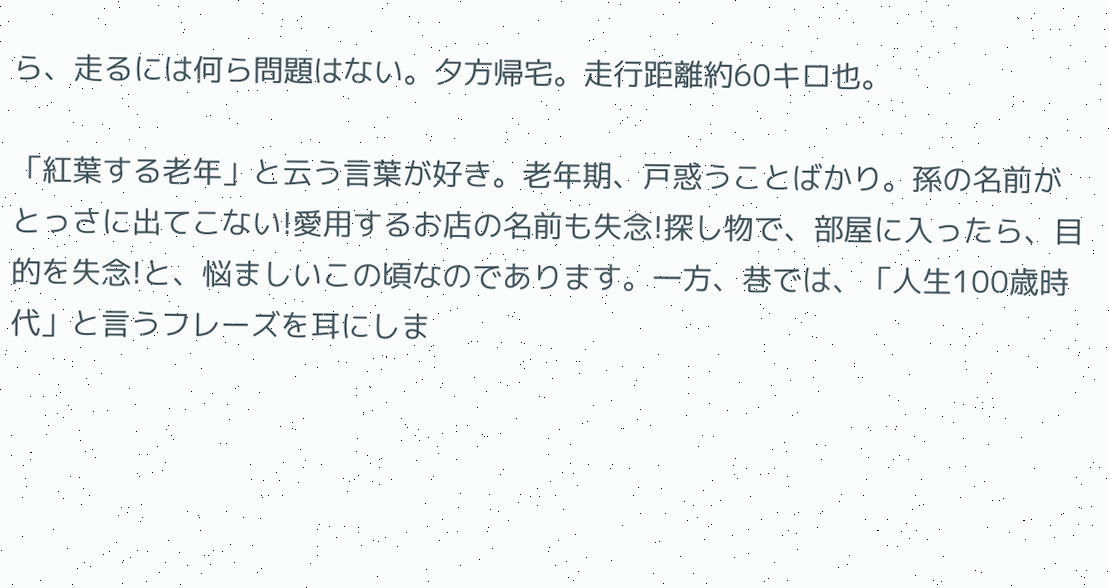ら、走るには何ら問題はない。夕方帰宅。走行距離約60キロ也。

「紅葉する老年」と云う言葉が好き。老年期、戸惑うことばかり。孫の名前がとっさに出てこない!愛用するお店の名前も失念!探し物で、部屋に入ったら、目的を失念!と、悩ましいこの頃なのであります。一方、巷では、「人生100歳時代」と言うフレーズを耳にしま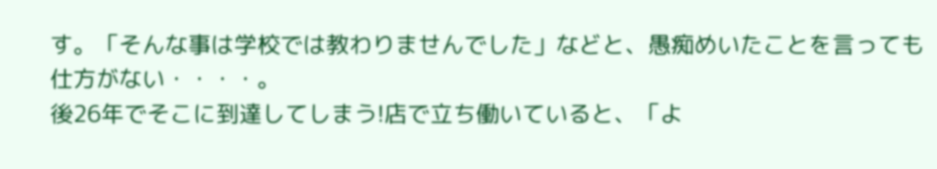す。「そんな事は学校では教わりませんでした」などと、愚痴めいたことを言っても仕方がない・・・・。
後26年でそこに到達してしまう!店で立ち働いていると、「よ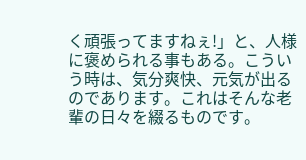く頑張ってますねぇ!」と、人様に褒められる事もある。こういう時は、気分爽快、元気が出るのであります。これはそんな老輩の日々を綴るものです。